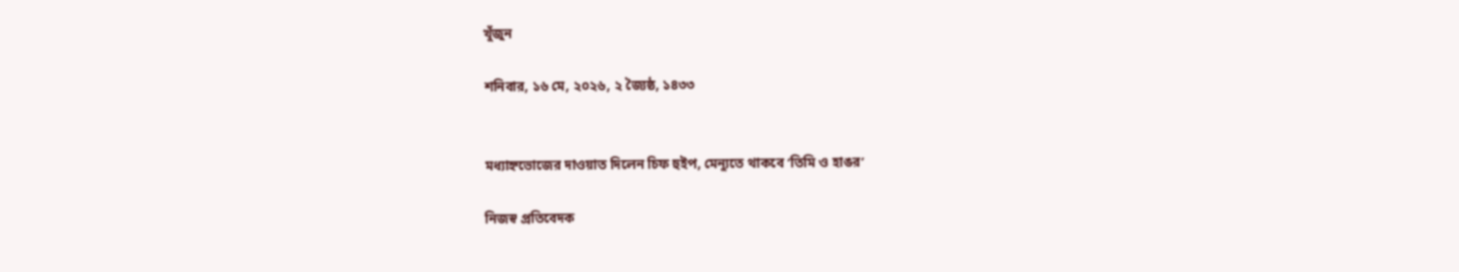খুঁজুন

শনিবার, ১৬ মে, ২০২৬, ২ জ্যৈষ্ঠ, ১৪৩৩


মধ্যাহ্নভোজের দাওয়াত দিলেন চিফ হুইপ, মেন্যুতে থাকবে ‘তিমি ও হাঙর’

নিজস্ব প্রতিবেদক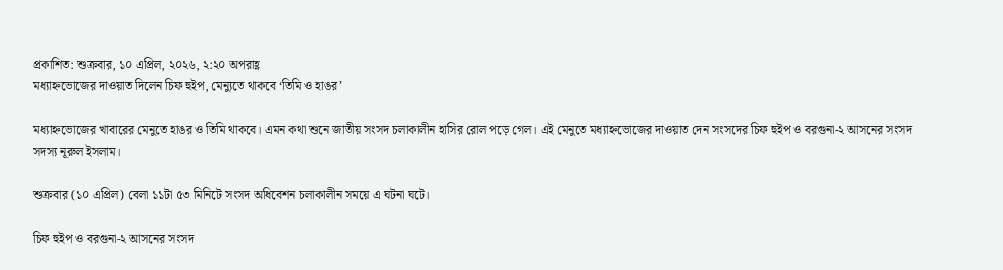প্রকাশিত: শুক্রবার, ১০ এপ্রিল, ২০২৬, ২:২০ অপরাহ্ণ
মধ্যাহ্নভোজের দাওয়াত দিলেন চিফ হুইপ, মেন্যুতে থাকবে ‘তিমি ও হাঙর’

মধ্যাহ্নভোজের খাবারের মেনুতে হাঙর ও তিমি থাকবে। এমন কথা শুনে জাতীয় সংসদ চলাকালীন হাসির রোল পড়ে গেল। এই মেনুতে মধ্যাহ্নভোজের দাওয়াত দেন সংসদের চিফ হুইপ ও বরগুনা-২ আসনের সংসদ সদস্য নূরুল ইসলাম।

শুক্রবার (১০ এপ্রিল) বেলা ১১টা ৫৩ মিনিটে সংসদ অধিবেশন চলাকালীন সময়ে এ ঘটনা ঘটে।

চিফ হুইপ ও বরগুনা-২ আসনের সংসদ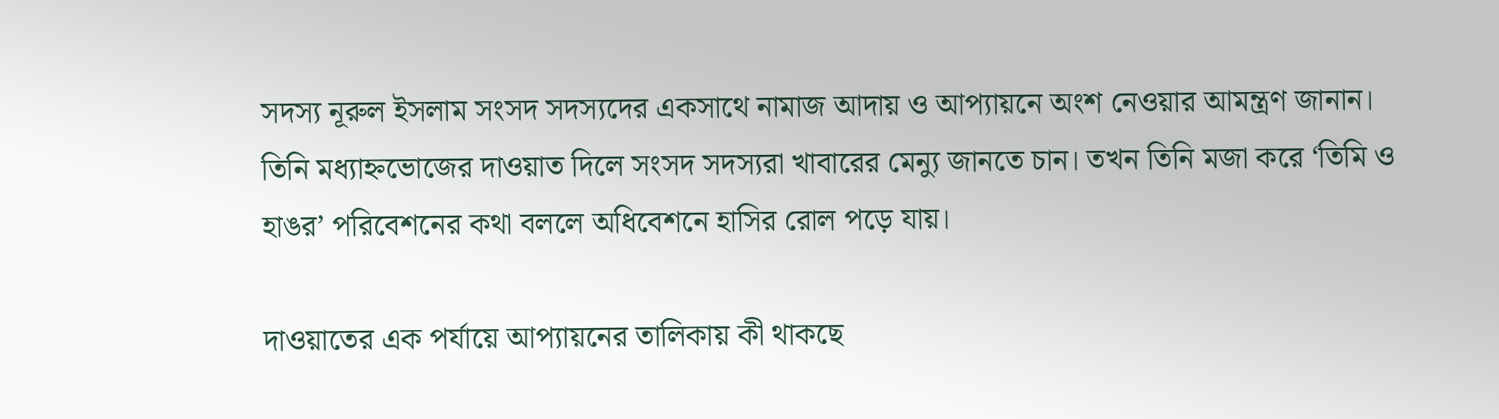সদস্য নূরুল ইসলাম সংসদ সদস্যদের একসাথে নামাজ আদায় ও আপ্যায়নে অংশ নেওয়ার আমন্ত্রণ জানান। তিনি মধ্যাহ্নভোজের দাওয়াত দিলে সংসদ সদস্যরা খাবারের মেন্যু জানতে চান। তখন তিনি মজা করে ‘তিমি ও হাঙর’ পরিবেশনের কথা বললে অধিবেশনে হাসির রোল পড়ে যায়।

দাওয়াতের এক পর্যায়ে আপ্যায়নের তালিকায় কী থাকছে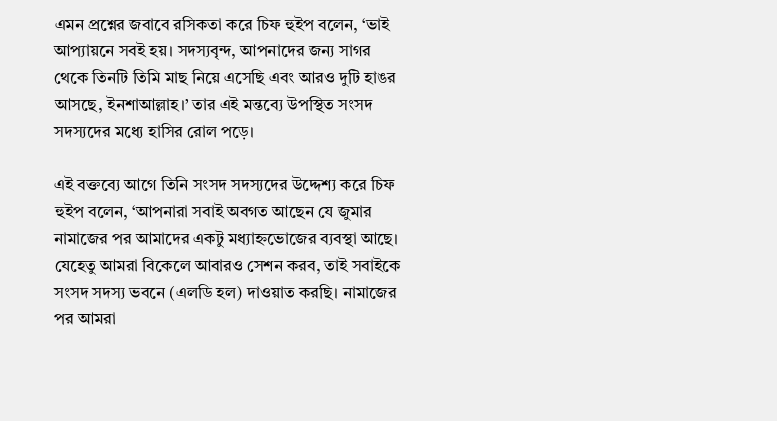এমন প্রশ্নের জবাবে রসিকতা করে চিফ হুইপ বলেন, ‘ভাই আপ্যায়নে সবই হয়। সদস্যবৃন্দ, আপনাদের জন্য সাগর থেকে তিনটি তিমি মাছ নিয়ে এসেছি এবং আরও দুটি হাঙর আসছে, ইনশাআল্লাহ।’ তার এই মন্তব্যে উপস্থিত সংসদ সদস্যদের মধ্যে হাসির রোল পড়ে।

এই বক্তব্যে আগে তিনি সংসদ সদস্যদের উদ্দেশ্য করে চিফ হুইপ বলেন, ‘আপনারা সবাই অবগত আছেন যে জুমার নামাজের পর আমাদের একটু মধ্যাহ্নভোজের ব্যবস্থা আছে। যেহেতু আমরা বিকেলে আবারও সেশন করব, তাই সবাইকে সংসদ সদস্য ভবনে (এলডি হল) দাওয়াত করছি। নামাজের পর আমরা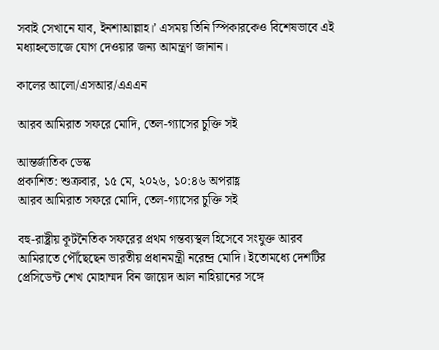সবাই সেখানে যাব, ইনশাআল্লাহ।’ এসময় তিনি স্পিকারকেও বিশেষভাবে এই মধ্যাহ্নভোজে যোগ দেওয়ার জন্য আমন্ত্রণ জানান।

কালের আলো/এসআর/এএএন

আরব আমিরাত সফরে মোদি, তেল-গ্যাসের চুক্তি সই

আন্তর্জাতিক ডেস্ক
প্রকাশিত: শুক্রবার, ১৫ মে, ২০২৬, ১০:৪৬ অপরাহ্ণ
আরব আমিরাত সফরে মোদি, তেল-গ্যাসের চুক্তি সই

বহু-রাষ্ট্রীয় কূটনৈতিক সফরের প্রথম গন্তব্যস্থল হিসেবে সংযুক্ত আরব আমিরাতে পৌঁছেছেন ভারতীয় প্রধানমন্ত্রী নরেন্দ্র মোদি। ইতোমধ্যে দেশটির প্রেসিডেন্ট শেখ মোহাম্মদ বিন জায়েদ আল নাহিয়ানের সঙ্গে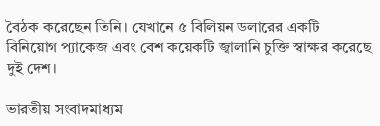বৈঠক করেছেন তিনি। যেখানে ৫ বিলিয়ন ডলারের একটি বিনিয়োগ প্যাকেজ এবং বেশ কয়েকটি জ্বালানি চুক্তি স্বাক্ষর করেছে দুই দেশ।

ভারতীয় সংবাদমাধ্যম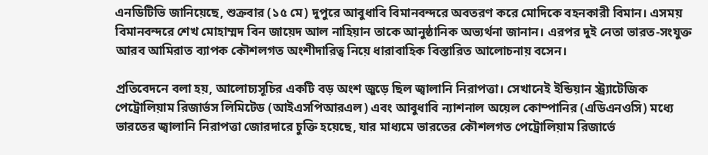এনডিটিভি জানিয়েছে, শুক্রবার (১৫ মে) দুপুরে আবুধাবি বিমানবন্দরে অবতরণ করে মোদিকে বহনকারী বিমান। এসময় বিমানবন্দরে শেখ মোহাম্মদ বিন জায়েদ আল নাহিয়ান তাকে আনুষ্ঠানিক অভ্যর্থনা জানান। এরপর দুই নেতা ভারত-সংযুক্ত আরব আমিরাত ব্যাপক কৌশলগত অংশীদারিত্ব নিয়ে ধারাবাহিক বিস্তারিত আলোচনায় বসেন।

প্রতিবেদনে বলা হয়, আলোচ্যসূচির একটি বড় অংশ জুড়ে ছিল জ্বালানি নিরাপত্তা। সেখানেই ইন্ডিয়ান স্ট্র্যাটেজিক পেট্রোলিয়াম রিজার্ভস লিমিটেড (আইএসপিআরএল) এবং আবুধাবি ন্যাশনাল অয়েল কোম্পানির (এডিএনওসি) মধ্যে ভারতের জ্বালানি নিরাপত্তা জোরদারে চুক্তি হয়েছে, যার মাধ্যমে ভারতের কৌশলগত পেট্রোলিয়াম রিজার্ভে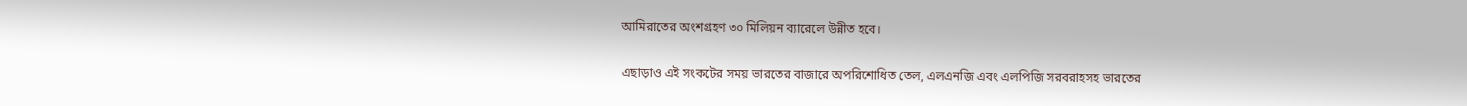আমিরাতের অংশগ্রহণ ৩০ মিলিয়ন ব্যারেলে উন্নীত হবে।

এছাড়াও এই সংকটের সময় ভারতের বাজারে অপরিশোধিত তেল, এলএনজি এবং এলপিজি সরবরাহসহ ভারতের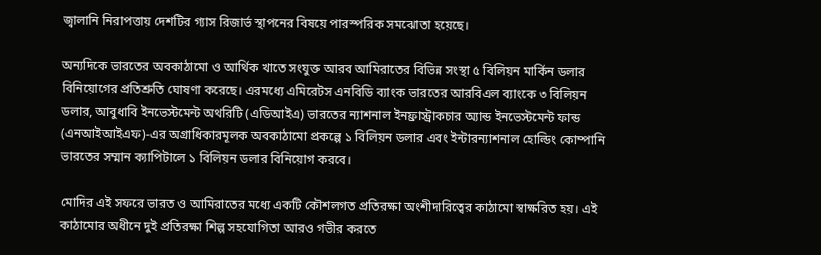জ্বালানি নিরাপত্তায় দেশটির গ্যাস রিজার্ভ স্থাপনের বিষয়ে পারস্পরিক সমঝোতা হয়েছে।

অন্যদিকে ভারতের অবকাঠামো ও আর্থিক খাতে সংযুক্ত আরব আমিরাতের বিভিন্ন সংস্থা ৫ বিলিয়ন মার্কিন ডলার বিনিয়োগের প্রতিশ্রুতি ঘোষণা করেছে। এরমধ্যে এমিরেটস এনবিডি ব্যাংক ভারতের আরবিএল ব্যাংকে ৩ বিলিয়ন ডলার, আবুধাবি ইনভেস্টমেন্ট অথরিটি (এডিআইএ) ভারতের ন্যাশনাল ইনফ্রাস্ট্রাকচার অ্যান্ড ইনভেস্টমেন্ট ফান্ড (এনআইআইএফ)-এর অগ্রাধিকারমূলক অবকাঠামো প্রকল্পে ১ বিলিয়ন ডলার এবং ইন্টারন্যাশনাল হোল্ডিং কোম্পানি ভারতের সম্মান ক্যাপিটালে ১ বিলিয়ন ডলার বিনিয়োগ করবে।

মোদির এই সফরে ভারত ও আমিরাতের মধ্যে একটি কৌশলগত প্রতিরক্ষা অংশীদারিত্বের কাঠামো স্বাক্ষরিত হয়। এই কাঠামোর অধীনে দুই প্রতিরক্ষা শিল্প সহযোগিতা আরও গভীর করতে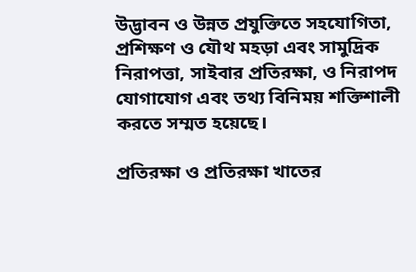উদ্ভাবন ও উন্নত প্রযুক্তিতে সহযোগিতা, প্রশিক্ষণ ও যৌথ মহড়া এবং সামুদ্রিক নিরাপত্তা, সাইবার প্রতিরক্ষা, ও নিরাপদ যোগাযোগ এবং তথ্য বিনিময় শক্তিশালী করতে সম্মত হয়েছে।

প্রতিরক্ষা ও প্রতিরক্ষা খাতের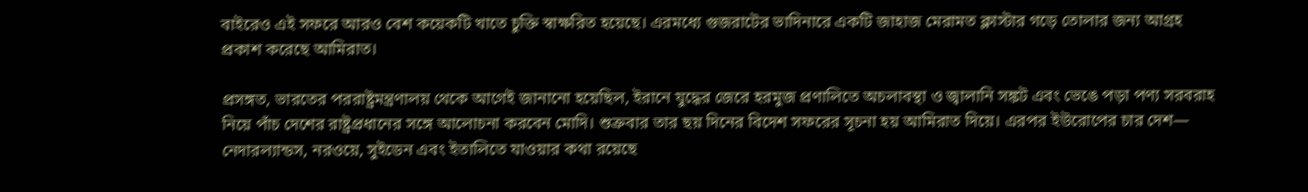বাইরেও এই সফরে আরও বেশ কয়েকটি খাতে চুক্তি স্বাক্ষরিত হয়েছে। এরমধ্যে গুজরাটের ভাদিনারে একটি জাহাজ মেরামত ক্লাস্টার গড়ে তোলার জন্য আগ্রহ প্রকাশ করেছে আমিরাত।

প্রসঙ্গত, ভারতের পররাষ্ট্রমন্ত্রণালয় থেকে আগেই জানানো হয়েছিল, ইরানে যুদ্ধের জেরে হরমুজ প্রণালিতে অচলাবস্থা ও জ্বালানি সঙ্কট এবং ভেঙে পড়া পণ্য সরবরাহ নিয়ে পাঁচ দেশের রাষ্ট্রপ্রধানের সঙ্গে আলোচনা করবেন মোদি। শুক্রবার তার ছয় দিনের বিদেশ সফরের সূচনা হয় আমিরাত দিয়ে। এরপর ইউরোপের চার দেশ— নেদারল্যান্ডস, নরওয়ে, সুইডেন এবং ইতালিতে যাওয়ার কথা রয়েছে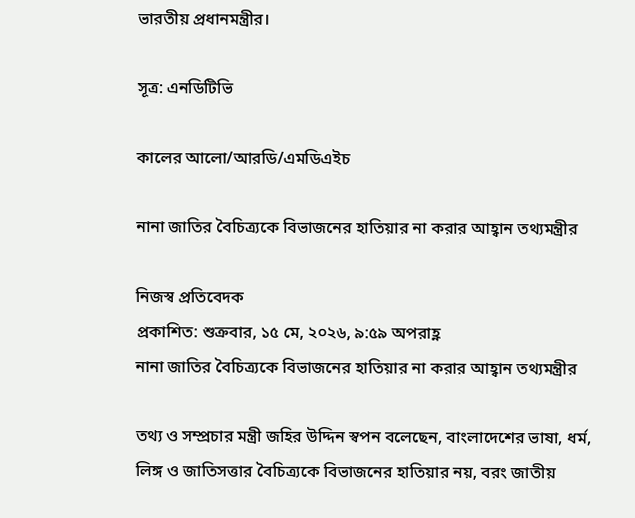ভারতীয় প্রধানমন্ত্রীর।

সূত্র: এনডিটিভি

কালের আলো/আরডি/এমডিএইচ

নানা জাতির বৈচিত্র্যকে বিভাজনের হাতিয়ার না করার আহ্বান তথ্যমন্ত্রীর

নিজস্ব প্রতিবেদক
প্রকাশিত: শুক্রবার, ১৫ মে, ২০২৬, ৯:৫৯ অপরাহ্ণ
নানা জাতির বৈচিত্র্যকে বিভাজনের হাতিয়ার না করার আহ্বান তথ্যমন্ত্রীর

তথ্য ও সম্প্রচার মন্ত্রী জহির উদ্দিন স্বপন বলেছেন, বাংলাদেশের ভাষা, ধর্ম, লিঙ্গ ও জাতিসত্তার বৈচিত্র্যকে বিভাজনের হাতিয়ার নয়, বরং জাতীয়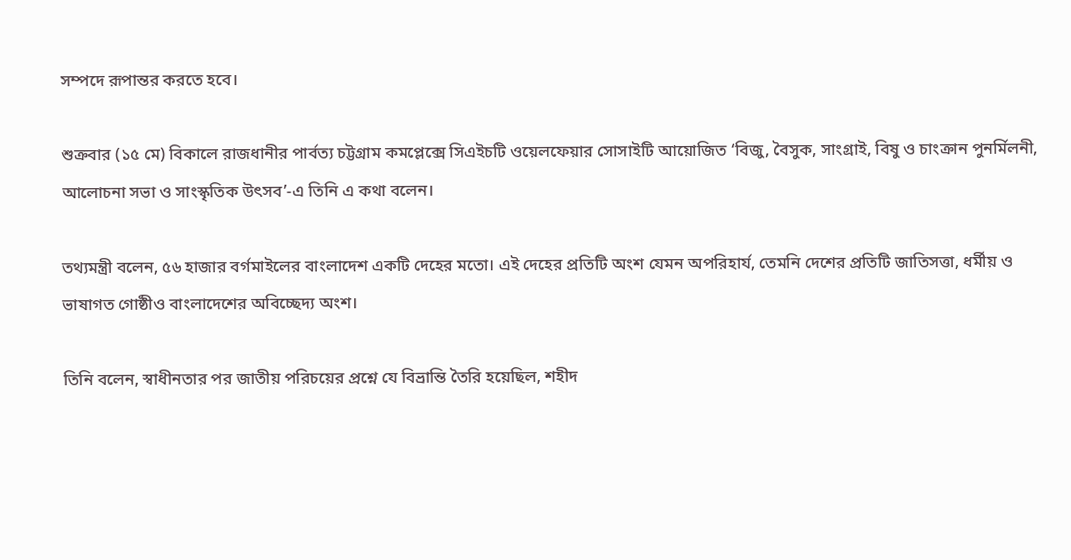সম্পদে রূপান্তর করতে হবে।

শুক্রবার (১৫ মে) বিকালে রাজধানীর পার্বত্য চট্টগ্রাম কমপ্লেক্সে সিএইচটি ওয়েলফেয়ার সোসাইটি আয়োজিত ‘বিজু, বৈসুক, সাংগ্রাই, বিষু ও চাংক্রান পুনর্মিলনী, আলোচনা সভা ও সাংস্কৃতিক উৎসব’-এ তিনি এ কথা বলেন।

তথ্যমন্ত্রী বলেন, ৫৬ হাজার বর্গমাইলের বাংলাদেশ একটি দেহের মতো। এই দেহের প্রতিটি অংশ যেমন অপরিহার্য, তেমনি দেশের প্রতিটি জাতিসত্তা, ধর্মীয় ও ভাষাগত গোষ্ঠীও বাংলাদেশের অবিচ্ছেদ্য অংশ।

তিনি বলেন, স্বাধীনতার পর জাতীয় পরিচয়ের প্রশ্নে যে বিভ্রান্তি তৈরি হয়েছিল, শহীদ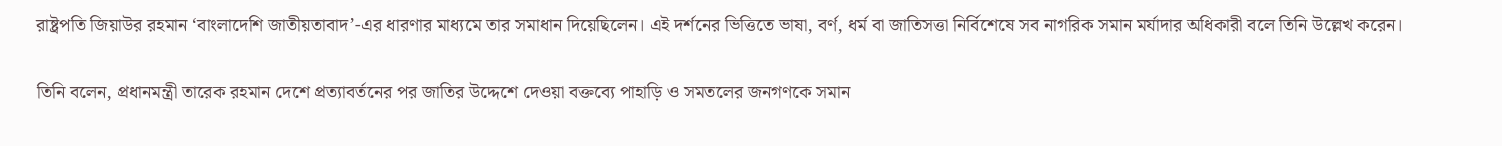রাষ্ট্রপতি জিয়াউর রহমান ‘বাংলাদেশি জাতীয়তাবাদ’-এর ধারণার মাধ্যমে তার সমাধান দিয়েছিলেন। এই দর্শনের ভিত্তিতে ভাষা, বর্ণ, ধর্ম বা জাতিসত্তা নির্বিশেষে সব নাগরিক সমান মর্যাদার অধিকারী বলে তিনি উল্লেখ করেন।

তিনি বলেন, প্রধানমন্ত্রী তারেক রহমান দেশে প্রত্যাবর্তনের পর জাতির উদ্দেশে দেওয়া বক্তব্যে পাহাড়ি ও সমতলের জনগণকে সমান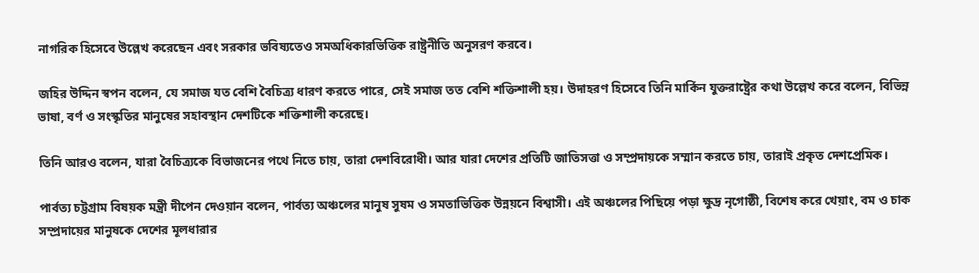নাগরিক হিসেবে উল্লেখ করেছেন এবং সরকার ভবিষ্যতেও সমঅধিকারভিত্তিক রাষ্ট্রনীতি অনুসরণ করবে।

জহির উদ্দিন স্বপন বলেন, যে সমাজ যত বেশি বৈচিত্র্য ধারণ করতে পারে, সেই সমাজ তত বেশি শক্তিশালী হয়। উদাহরণ হিসেবে তিনি মার্কিন যুক্তরাষ্ট্রের কথা উল্লেখ করে বলেন, বিভিন্ন ভাষা, বর্ণ ও সংস্কৃতির মানুষের সহাবস্থান দেশটিকে শক্তিশালী করেছে।

তিনি আরও বলেন, যারা বৈচিত্র্যকে বিভাজনের পথে নিতে চায়, তারা দেশবিরোধী। আর যারা দেশের প্রতিটি জাতিসত্তা ও সম্প্রদায়কে সম্মান করতে চায়, তারাই প্রকৃত দেশপ্রেমিক।

পার্বত্য চট্টগ্রাম বিষয়ক মন্ত্রী দীপেন দেওয়ান বলেন, পার্বত্য অঞ্চলের মানুষ সুষম ও সমতাভিত্তিক উন্নয়নে বিশ্বাসী। এই অঞ্চলের পিছিয়ে পড়া ক্ষুদ্র নৃগোষ্ঠী, বিশেষ করে খেয়াং, বম ও চাক সম্প্রদায়ের মানুষকে দেশের মূলধারার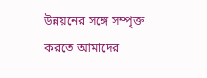উন্নয়নের সঙ্গে সম্পৃক্ত করতে আমাদের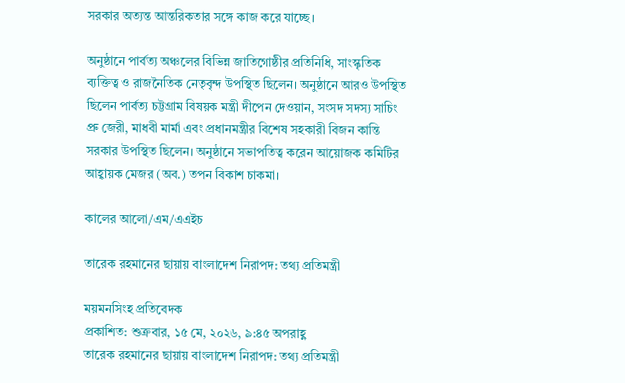সরকার অত্যন্ত আন্তরিকতার সঙ্গে কাজ করে যাচ্ছে।

অনুষ্ঠানে পার্বত্য অঞ্চলের বিভিন্ন জাতিগোষ্ঠীর প্রতিনিধি, সাংস্কৃতিক ব্যক্তিত্ব ও রাজনৈতিক নেতৃবৃন্দ উপস্থিত ছিলেন। অনুষ্ঠানে আরও উপস্থিত ছিলেন পার্বত্য চট্টগ্রাম বিষয়ক মন্ত্রী দীপেন দেওয়ান, সংসদ সদস্য সাচিং প্রু জেরী, মাধবী মার্মা এবং প্রধানমন্ত্রীর বিশেষ সহকারী বিজন কান্তি সরকার উপস্থিত ছিলেন। অনুষ্ঠানে সভাপতিত্ব করেন আয়োজক কমিটির আহ্বায়ক মেজর (অব.) তপন বিকাশ চাকমা।

কালের আলো/এম/এএইচ

তারেক রহমানের ছায়ায় বাংলাদেশ নিরাপদ: তথ্য প্রতিমন্ত্রী

ময়মনসিংহ প্রতিবেদক
প্রকাশিত: শুক্রবার, ১৫ মে, ২০২৬, ৯:৪৫ অপরাহ্ণ
তারেক রহমানের ছায়ায় বাংলাদেশ নিরাপদ: তথ্য প্রতিমন্ত্রী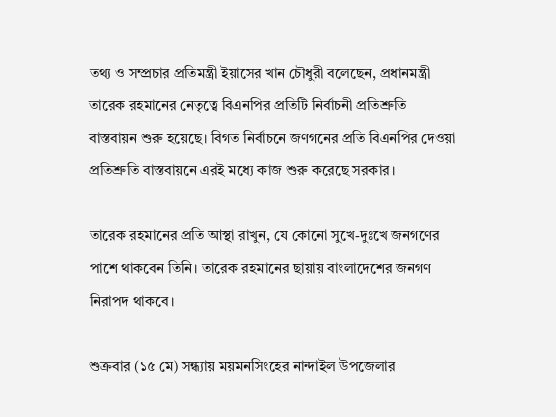তথ্য ও সম্প্রচার প্রতিমন্ত্রী ইয়াসের খান চৌধুরী বলেছেন, প্রধানমন্ত্রী তারেক রহমানের নেতৃত্বে বিএনপির প্রতিটি নির্বাচনী প্রতিশ্রুতি বাস্তবায়ন শুরু হয়েছে। বিগত নির্বাচনে জণগনের প্রতি বিএনপির দেওয়া প্রতিশ্রুতি বাস্তবায়নে এরই মধ্যে কাজ শুরু করেছে সরকার।

তারেক রহমানের প্রতি আস্থা রাখুন, যে কোনো সুখে-দুঃখে জনগণের পাশে থাকবেন তিনি। তারেক রহমানের ছায়ায় বাংলাদেশের জনগণ নিরাপদ থাকবে।

শুক্রবার (১৫ মে) সন্ধ্যায় ময়মনসিংহের নান্দাইল উপজেলার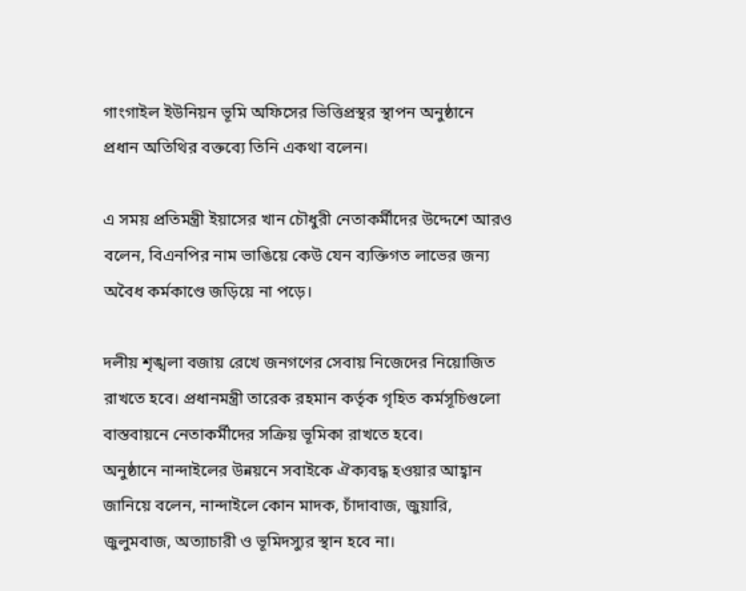গাংগাইল ইউনিয়ন ভূমি অফিসের ভিত্তিপ্রস্থর স্থাপন অনুষ্ঠানে প্রধান অতিথির বক্তব্যে তিনি একথা বলেন।

এ সময় প্রতিমন্ত্রী ইয়াসের খান চৌধুরী নেতাকর্মীদের উদ্দেশে আরও বলেন, বিএনপির নাম ভাঙিয়ে কেউ যেন ব্যক্তিগত লাভের জন্য অবৈধ কর্মকাণ্ডে জড়িয়ে না পড়ে।

দলীয় শৃঙ্খলা বজায় রেখে জনগণের সেবায় নিজেদের নিয়োজিত রাখতে হবে। প্রধানমন্ত্রী তারেক রহমান কর্তৃক গৃহিত কর্মসূচিগুলো বাস্তবায়নে নেতাকর্মীদের সক্রিয় ভূমিকা রাখতে হবে।
অনুষ্ঠানে নান্দাইলের উন্নয়নে সবাইকে ঐক্যবদ্ধ হওয়ার আহ্বান জানিয়ে বলেন, নান্দাইলে কোন মাদক, চাঁদাবাজ, জুয়ারি, জুলুমবাজ, অত্যাচারী ও ভূমিদস্যুর স্থান হবে না।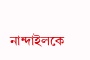নান্দাইলকে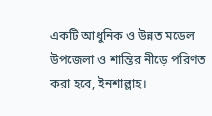একটি আধুনিক ও উন্নত মডেল উপজেলা ও শান্তির নীড়ে পরিণত করা হবে, ইনশাল্লাহ।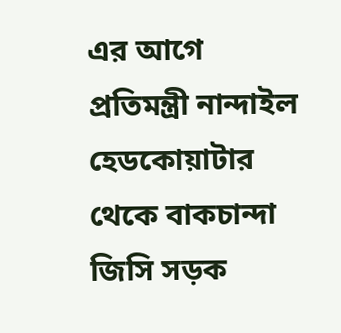এর আগে প্রতিমন্ত্রী নান্দাইল হেডকোয়াটার থেকে বাকচান্দা জিসি সড়ক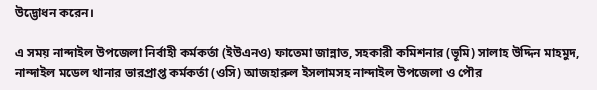উদ্ভোধন করেন।

এ সময় নান্দাইল উপজেলা নির্বাহী কর্মকর্তা (ইউএনও) ফাতেমা জান্নাত, সহকারী কমিশনার (ভূমি) সালাহ উদ্দিন মাহমুদ, নান্দাইল মডেল থানার ভারপ্রাপ্ত কর্মকর্তা (ওসি) আজহারুল ইসলামসহ নান্দাইল উপজেলা ও পৌর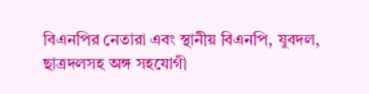বিএনপির নেতারা এবং স্থানীয় বিএনপি, যুবদল, ছাত্রদলসহ অঙ্গ সহযোগী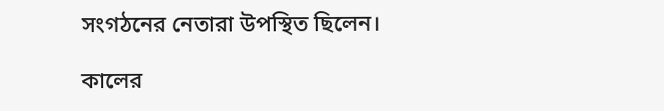সংগঠনের নেতারা উপস্থিত ছিলেন।

কালের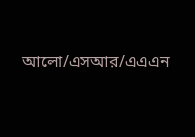আলো/এসআর/এএএন